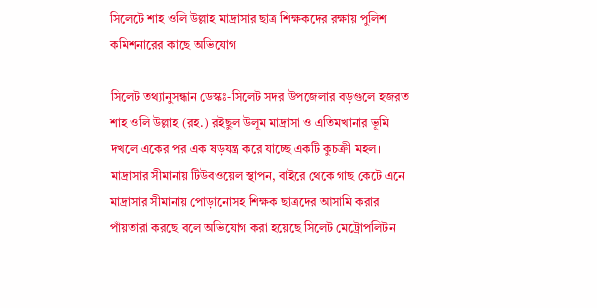সিলেটে শাহ ওলি উল্লাহ মাদ্রাসার ছাত্র শিক্ষকদের রক্ষায় পুলিশ কমিশনারের কাছে অভিযোগ

সিলেট তথ্যানুসন্ধান ডেস্কঃ-সিলেট সদর উপজেলার বড়গুলে হজরত শাহ ওলি উল্লাহ (রহ.) রইছুল উলূম মাদ্রাসা ও এতিমখানার ভূমি দখলে একের পর এক ষড়যন্ত্র করে যাচ্ছে একটি কুচক্রী মহল। মাদ্রাসার সীমানায় টিউবওয়েল স্থাপন, বাইরে থেকে গাছ কেটে এনে মাদ্রাসার সীমানায় পোড়ানোসহ শিক্ষক ছাত্রদের আসামি করার পাঁয়তারা করছে বলে অভিযোগ করা হয়েছে সিলেট মেট্রোপলিটন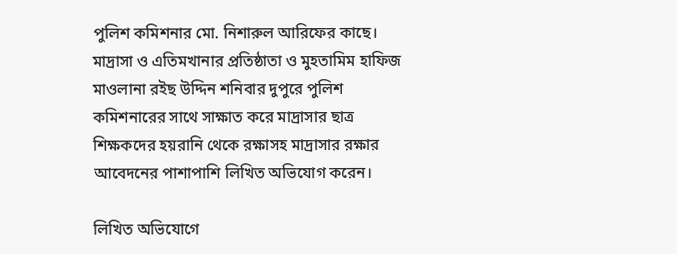পুলিশ কমিশনার মো. নিশারুল আরিফের কাছে। মাদ্রাসা ও এতিমখানার প্রতিষ্ঠাতা ও মুহতামিম হাফিজ মাওলানা রইছ উদ্দিন শনিবার দুপুরে পুলিশ কমিশনারের সাথে সাক্ষাত করে মাদ্রাসার ছাত্র শিক্ষকদের হয়রানি থেকে রক্ষাসহ মাদ্রাসার রক্ষার আবেদনের পাশাপাশি লিখিত অভিযোগ করেন।

লিখিত অভিযোগে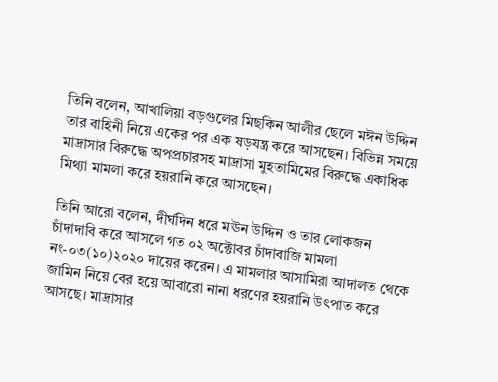তিনি বলেন, আখালিয়া বড়গুলের মিছকিন আলীর ছেলে মঈন উদ্দিন তার বাহিনী নিয়ে একের পর এক ষড়যন্ত্র করে আসছেন। বিভিন্ন সময়ে মাদ্রাসার বিরুদ্ধে অপপ্রচারসহ মাদ্রাসা মুহতামিমের বিরুদ্ধে একাধিক মিথ্যা মামলা করে হয়রানি করে আসছেন।

তিনি আরো বলেন, দীর্ঘদিন ধরে মঊন উদ্দিন ও তার লোকজন চাঁদাদাবি করে আসলে গত ০২ অক্টোবর চাঁদাবাজি মামলা নং-০৩(১০)২০২০ দায়ের করেন। এ মামলার আসামিরা আদালত থেকে জামিন নিয়ে বের হয়ে আবারো নানা ধরণের হয়রানি উৎপাত করে আসছে। মাদ্রাসার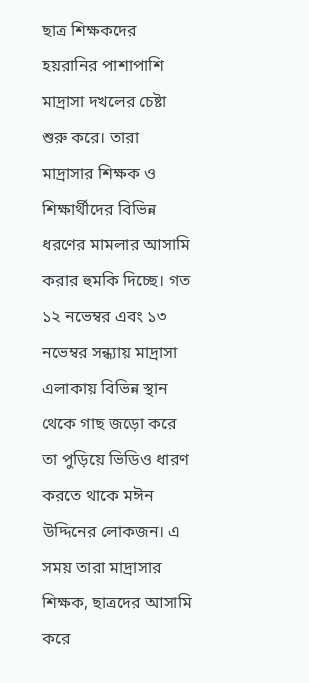ছাত্র শিক্ষকদের হয়রানির পাশাপাশি মাদ্রাসা দখলের চেষ্টা শুরু করে। তারা মাদ্রাসার শিক্ষক ও শিক্ষার্থীদের বিভিন্ন ধরণের মামলার আসামি করার হুমকি দিচ্ছে। গত ১২ নভেম্বর এবং ১৩ নভেম্বর সন্ধ্যায় মাদ্রাসা এলাকায় বিভিন্ন স্থান থেকে গাছ জড়ো করে তা পুড়িয়ে ভিডিও ধারণ করতে থাকে মঈন উদ্দিনের লোকজন। এ সময় তারা মাদ্রাসার শিক্ষক, ছাত্রদের আসামি করে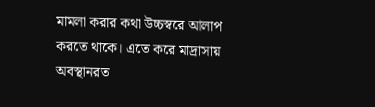মামলা করার কথা উচ্চস্বরে আলাপ করতে থাকে। এতে করে মাদ্রাসায় অবস্থানরত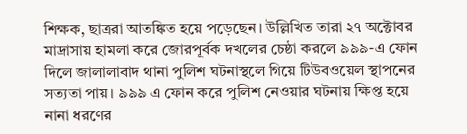শিক্ষক, ছাত্ররা আতঙ্কিত হয়ে পড়েছেন। উল্লিখিত তারা ২৭ অক্টোবর মাদ্রাসায় হামলা করে জোরপূর্বক দখলের চেষ্ঠা করলে ৯৯৯-এ ফোন দিলে জালালাবাদ থানা পুলিশ ঘটনাস্থলে গিয়ে টিউবওয়েল স্থাপনের সত্যতা পায়। ৯৯৯ এ ফোন করে পুলিশ নেওয়ার ঘটনায় ক্ষিপ্ত হয়ে নানা ধরণের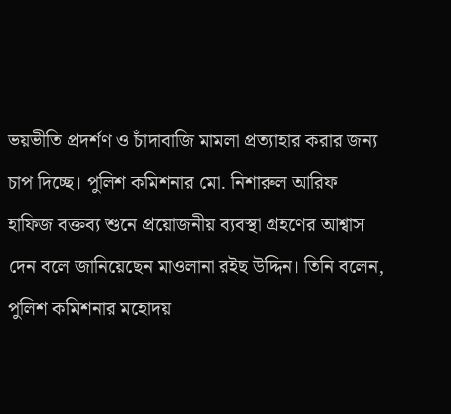ভয়ভীতি প্রদর্শণ ও চাঁদাবাজি মামলা প্রত্যাহার করার জন্য চাপ দিচ্ছে। পুলিশ কমিশনার মো. নিশারুল আরিফ হাফিজ বক্তব্য শুনে প্রয়োজনীয় ব্যবস্থা গ্রহণের আশ্বাস দেন বলে জানিয়েছেন মাওলানা রইছ উদ্দিন। তিনি বলেন, পুলিশ কমিশনার মহোদয়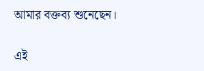আমার বক্তব্য শুনেছেন।

এই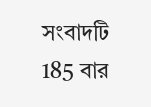সংবাদটি 185 বার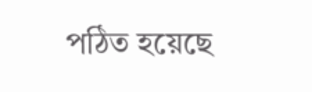পঠিত হয়েছে